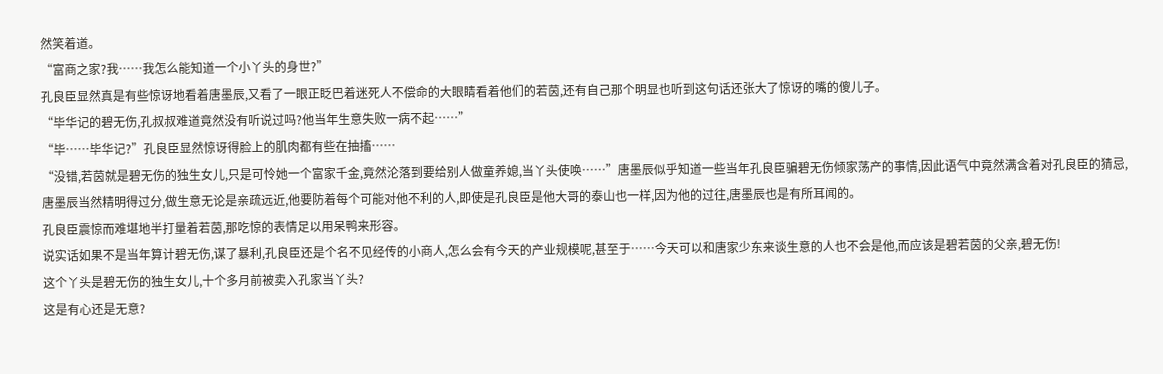然笑着道。
“富商之家?我……我怎么能知道一个小丫头的身世?”
孔良臣显然真是有些惊讶地看着唐墨辰,又看了一眼正眨巴着迷死人不偿命的大眼睛看着他们的若茵,还有自己那个明显也听到这句话还张大了惊讶的嘴的傻儿子。
“毕华记的碧无伤,孔叔叔难道竟然没有听说过吗?他当年生意失败一病不起……”
“毕……毕华记?”孔良臣显然惊讶得脸上的肌肉都有些在抽搐……
“没错,若茵就是碧无伤的独生女儿,只是可怜她一个富家千金,竟然沦落到要给别人做童养媳,当丫头使唤……”唐墨辰似乎知道一些当年孔良臣骗碧无伤倾家荡产的事情,因此语气中竟然满含着对孔良臣的猜忌,唐墨辰当然精明得过分,做生意无论是亲疏远近,他要防着每个可能对他不利的人,即使是孔良臣是他大哥的泰山也一样,因为他的过往,唐墨辰也是有所耳闻的。
孔良臣震惊而难堪地半打量着若茵,那吃惊的表情足以用呆鸭来形容。
说实话如果不是当年算计碧无伤,谋了暴利,孔良臣还是个名不见经传的小商人,怎么会有今天的产业规模呢,甚至于……今天可以和唐家少东来谈生意的人也不会是他,而应该是碧若茵的父亲,碧无伤!
这个丫头是碧无伤的独生女儿,十个多月前被卖入孔家当丫头?
这是有心还是无意?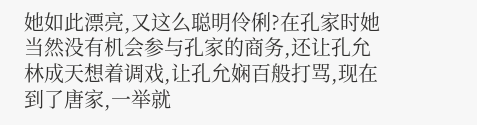她如此漂亮,又这么聪明伶俐?在孔家时她当然没有机会参与孔家的商务,还让孔允林成天想着调戏,让孔允娴百般打骂,现在到了唐家,一举就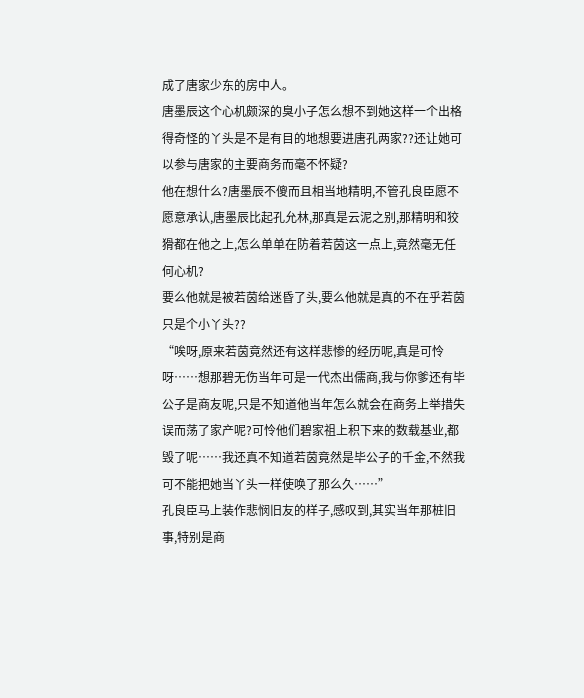成了唐家少东的房中人。
唐墨辰这个心机颇深的臭小子怎么想不到她这样一个出格得奇怪的丫头是不是有目的地想要进唐孔两家??还让她可以参与唐家的主要商务而毫不怀疑?
他在想什么?唐墨辰不傻而且相当地精明,不管孔良臣愿不愿意承认,唐墨辰比起孔允林,那真是云泥之别,那精明和狡猾都在他之上,怎么单单在防着若茵这一点上,竟然毫无任何心机?
要么他就是被若茵给迷昏了头,要么他就是真的不在乎若茵只是个小丫头??
“唉呀,原来若茵竟然还有这样悲惨的经历呢,真是可怜呀……想那碧无伤当年可是一代杰出儒商,我与你爹还有毕公子是商友呢,只是不知道他当年怎么就会在商务上举措失误而荡了家产呢?可怜他们碧家祖上积下来的数载基业,都毁了呢……我还真不知道若茵竟然是毕公子的千金,不然我可不能把她当丫头一样使唤了那么久……”
孔良臣马上装作悲悯旧友的样子,感叹到,其实当年那桩旧事,特别是商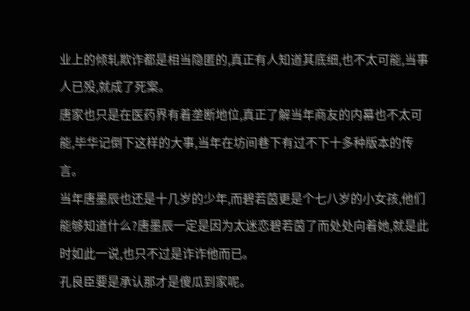业上的倾轧欺诈都是相当隐匿的,真正有人知道其底细,也不太可能,当事人已殁,就成了死案。
唐家也只是在医药界有着垄断地位,真正了解当年商友的内幕也不太可能,毕华记倒下这样的大事,当年在坊间巷下有过不下十多种版本的传言。
当年唐墨辰也还是十几岁的少年,而碧若茵更是个七八岁的小女孩,他们能够知道什么?唐墨辰一定是因为太迷恋碧若茵了而处处向着她,就是此时如此一说,也只不过是诈诈他而已。
孔良臣要是承认那才是傻瓜到家呢。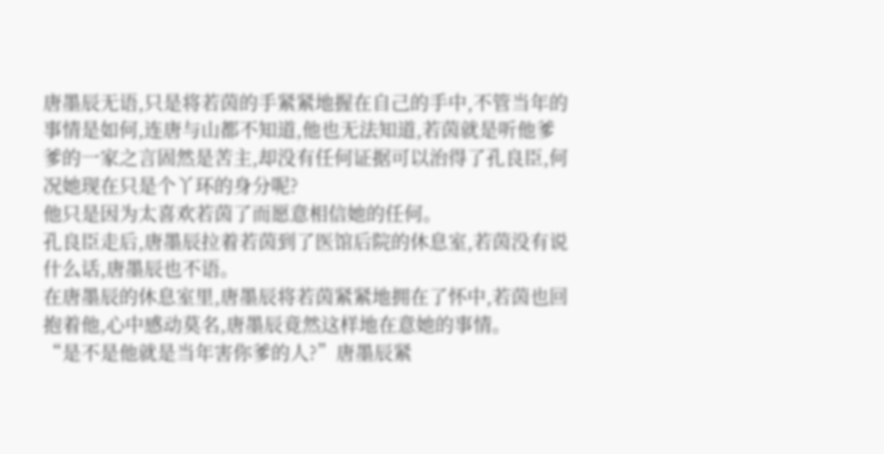唐墨辰无语,只是将若茵的手紧紧地握在自己的手中,不管当年的事情是如何,连唐与山都不知道,他也无法知道,若茵就是听他爹爹的一家之言固然是苦主,却没有任何证据可以治得了孔良臣,何况她现在只是个丫环的身分呢?
他只是因为太喜欢若茵了而愿意相信她的任何。
孔良臣走后,唐墨辰拉着若茵到了医馆后院的休息室,若茵没有说什么话,唐墨辰也不语。
在唐墨辰的休息室里,唐墨辰将若茵紧紧地拥在了怀中,若茵也回抱着他,心中感动莫名,唐墨辰竟然这样地在意她的事情。
“是不是他就是当年害你爹的人?”唐墨辰紧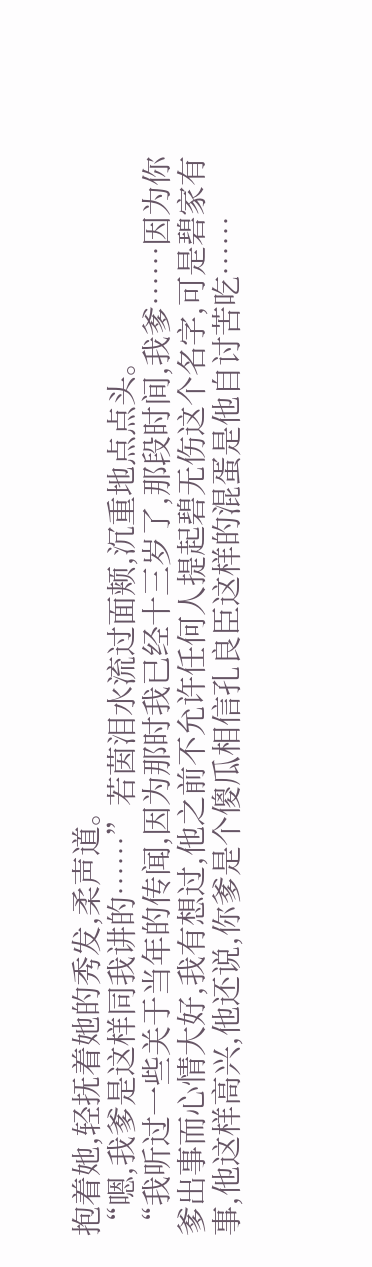抱着她,轻抚着她的秀发,柔声道。
“嗯,我爹是这样同我讲的……”若茵泪水流过面颊,沉重地点点头。
“我听过一些关于当年的传闻,因为那时我已经十三岁了,那段时间,我爹……因为你爹出事而心情大好,我有想过,他之前不允许任何人提起碧无伤这个名字,可是碧家有事,他这样高兴,他还说,你爹是个傻瓜相信孔良臣这样的混蛋是他自讨苦吃……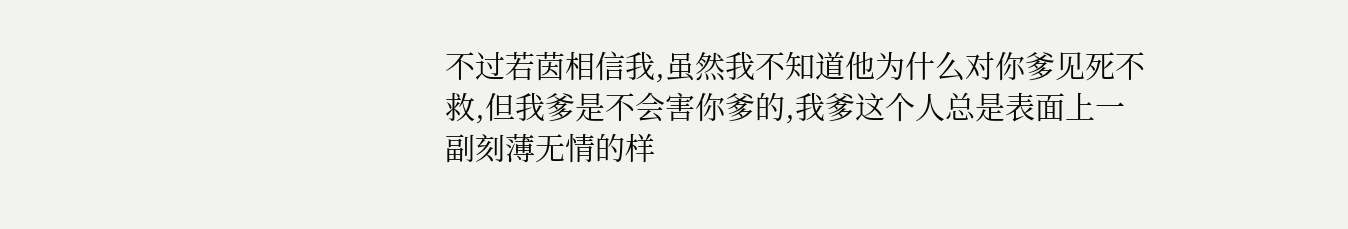不过若茵相信我,虽然我不知道他为什么对你爹见死不救,但我爹是不会害你爹的,我爹这个人总是表面上一副刻薄无情的样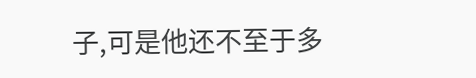子,可是他还不至于多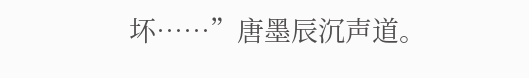坏……”唐墨辰沉声道。